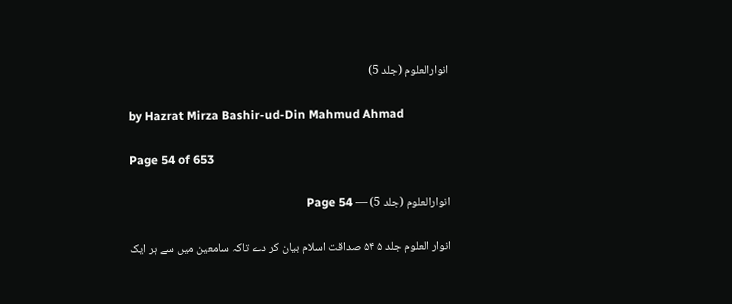انوارالعلوم (جلد 5)

by Hazrat Mirza Bashir-ud-Din Mahmud Ahmad

Page 54 of 653

انوارالعلوم (جلد 5) — Page 54

انوار العلوم جلد ۵ ۵۴ صداقت اسلام بیان کر دے تاکہ سامعین میں سے ہر ایک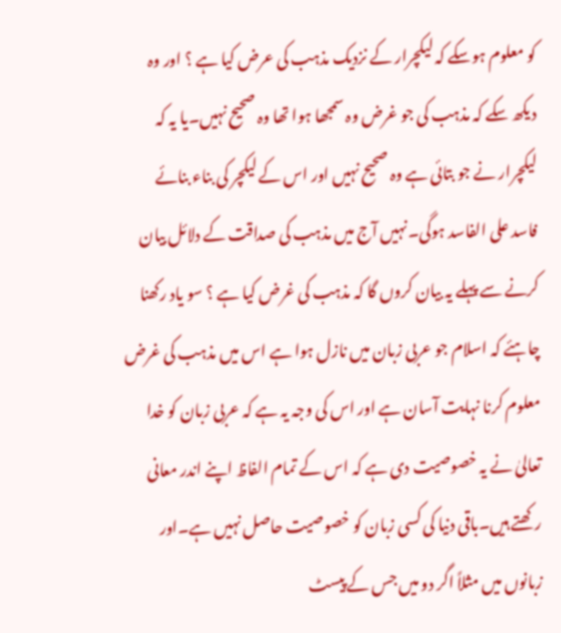کو معلوم ہوسکے کہ لیکچرار کے نزدیک مذہب کی عرض کیا ہے ؟ اور وہ دیکھ سکے کہ مذہب کی جو غرض وہ سمجھا ہوا تھا وہ صحیح نہیں۔یا یہ کہ لیکچرار نے جو بتائی ہے وہ صحیح نہیں اور اس کے لیکچر کی بناء بنائے فاسد علی الفاسد ہوگی۔نہیں آج میں مذہب کی صداقت کے دلائل بیان کرنے سے پہلے یہ بیان کروں گا کہ مذہب کی غرض کیا ہے ؟ سو یاد رکھنا چاہئے کہ اسلام جو عربی زبان میں نازل ہوا ہے اس میں مذہب کی غرض معلوم کرنا نہایت آسان ہے اور اس کی وجہ یہ ہے کہ عربی زبان کو خدا تعالیٰ نے یہ خصوصیت دی ہے کہ اس کے تمام الفاظ اپنے اندر معانی رکھتے ہیں۔باقی دنیا کی کسی زبان کو خصوصیت حاصل نہیں ہے۔اور زبانوں میں مثلاً اگر دو میں جس کے پیسٹ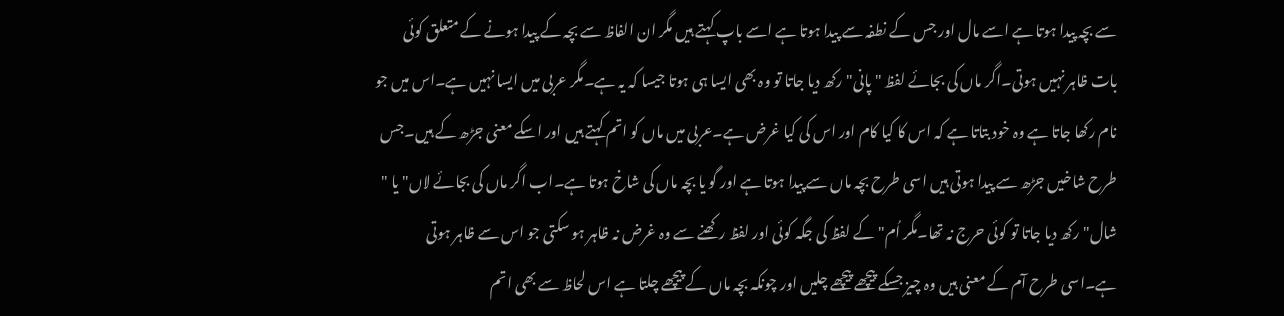سے بچہ پیدا ہوتا ہے اسے مال اور جس کے نطفہ سے پیدا ہوتا ہے اسے باپ کہتے ہیں مگر ان الفاظ سے بچہ کے پیدا ہونے کے متعلق کوئی بات ظاہر نہیں ہوتی۔اگر ماں کی بجائے لفظ "پانی" رکھ دیا جاتا تو وہ بھی ایسا ہی ہوتا جیسا کہ یہ ہے۔مگر عربی میں ایسا نہیں ہے۔اس میں جو نام رکھا جاتا ہے وہ خود بتاتا ہے کہ اس کا کیا کام اور اس کی کیا غرض ہے۔عربی میں ماں کو اتم کہتے ہیں اور اسکے معنی جڑھ کے ہیں۔جس طرح شاخیں جڑھ سے پیدا ہوتی ہیں اسی طرح بچہ ماں سے پیدا ہوتا ہے اور گو یا بچہ ماں کی شاخ ہوتا ہے۔اب اگر ماں کی بجائے لاں" یا " شال" رکھ دیا جاتا تو کوئی حرج نہ تھا۔مگر اُم" کے لفظ کی جگہ کوئی اور لفظ رکھنے سے وہ غرض نہ ظاہر ہو سکتی جو اس سے ظاہر ہوتی ہے۔اسی طرح آم کے معنی ہیں وہ چیز جسکے پیچھے پیچھے چلیں اور چونکہ بچہ ماں کے پیچھے چلتا ہے اس لحاظ سے بھی اتم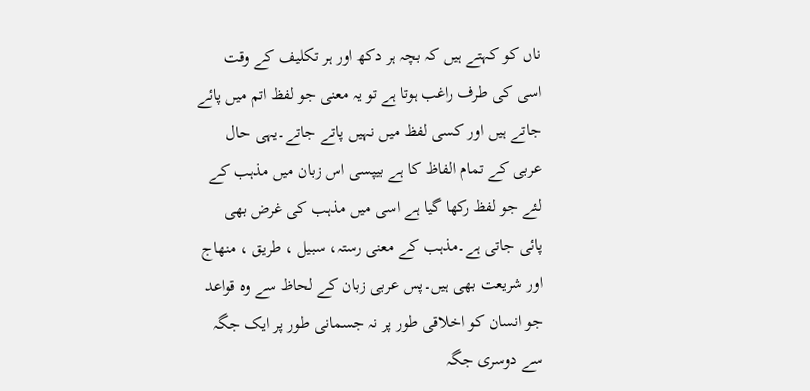ناں کو کہتے ہیں کہ بچہ ہر دکھ اور ہر تکلیف کے وقت اسی کی طرف راغب ہوتا ہے تو یہ معنی جو لفظ اتم میں پائے جاتے ہیں اور کسی لفظ میں نہیں پاتے جاتے۔یہی حال عربی کے تمام الفاظ کا ہے بیپسی اس زبان میں مذہب کے لئے جو لفظ رکھا گیا ہے اسی میں مذہب کی غرض بھی پائی جاتی ہے۔مذہب کے معنی رستہ، سبیل ، طریق ، منهاج اور شریعت بھی ہیں۔پس عربی زبان کے لحاظ سے وہ قواعد جو انسان کو اخلاقی طور پر نہ جسمانی طور پر ایک جگہ سے دوسری جگہ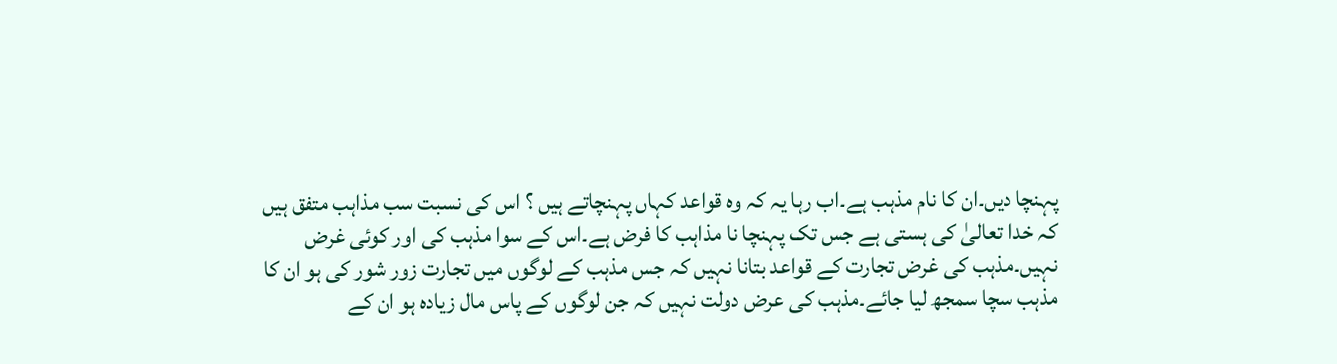پہنچا دیں۔ان کا نام مذہب ہے۔اب رہا یہ کہ وہ قواعد کہاں پہنچاتے ہیں ؟ اس کی نسبت سب مذاہب متفق ہیں کہ خدا تعالیٰ کی ہستی ہے جس تک پہنچا نا مذاہب کا فرض ہے۔اس کے سوا مذہب کی اور کوئی غرض نہیں۔مذہب کی غرض تجارت کے قواعد بتانا نہیں کہ جس مذہب کے لوگوں میں تجارت زور شور کی ہو ان کا مذہب سچا سمجھ لیا جائے۔مذہب کی عرض دولت نہیں کہ جن لوگوں کے پاس مال زیادہ ہو ان کے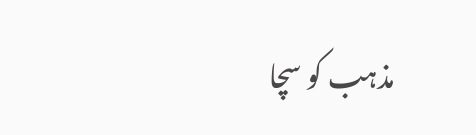مذہب کو سچا